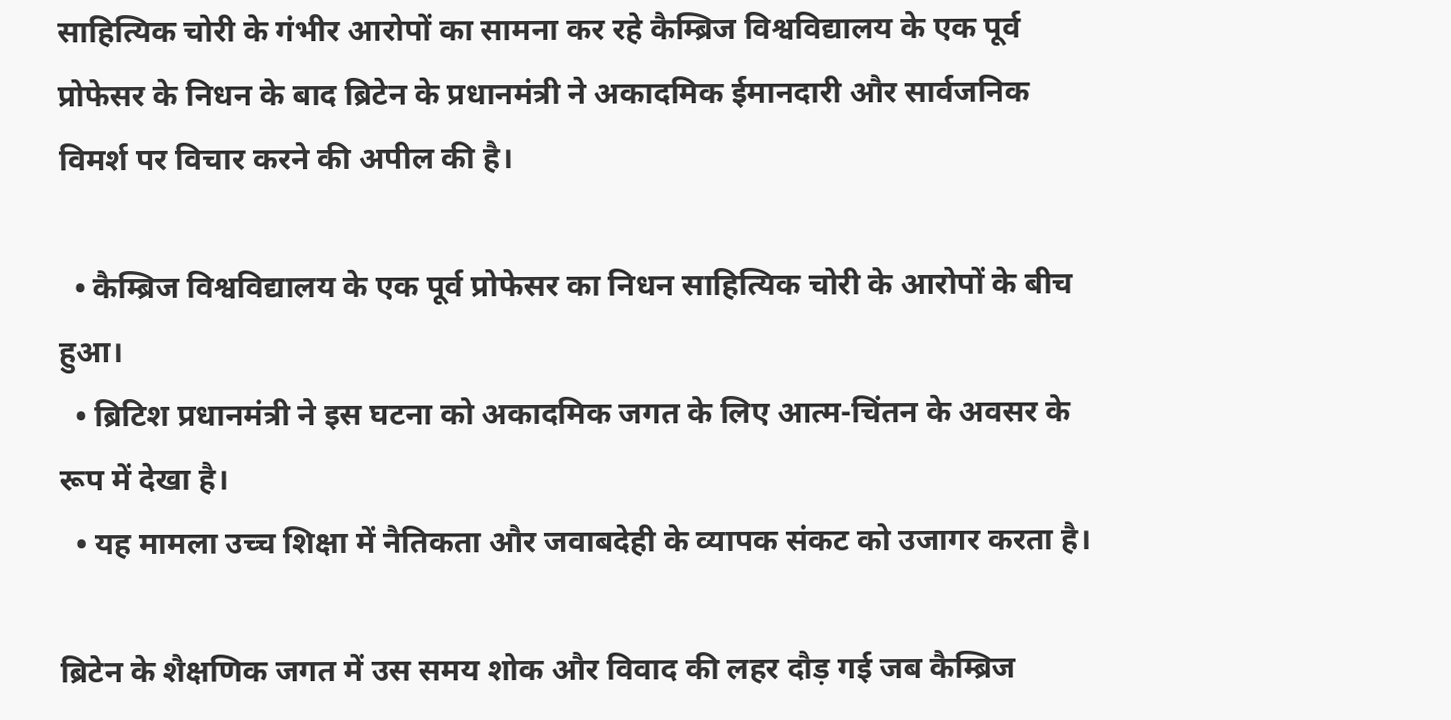साहित्यिक चोरी के गंभीर आरोपों का सामना कर रहे कैम्ब्रिज विश्वविद्यालय के एक पूर्व प्रोफेसर के निधन के बाद ब्रिटेन के प्रधानमंत्री ने अकादमिक ईमानदारी और सार्वजनिक विमर्श पर विचार करने की अपील की है।

  • कैम्ब्रिज विश्वविद्यालय के एक पूर्व प्रोफेसर का निधन साहित्यिक चोरी के आरोपों के बीच हुआ।
  • ब्रिटिश प्रधानमंत्री ने इस घटना को अकादमिक जगत के लिए आत्म-चिंतन के अवसर के रूप में देखा है।
  • यह मामला उच्च शिक्षा में नैतिकता और जवाबदेही के व्यापक संकट को उजागर करता है।

ब्रिटेन के शैक्षणिक जगत में उस समय शोक और विवाद की लहर दौड़ गई जब कैम्ब्रिज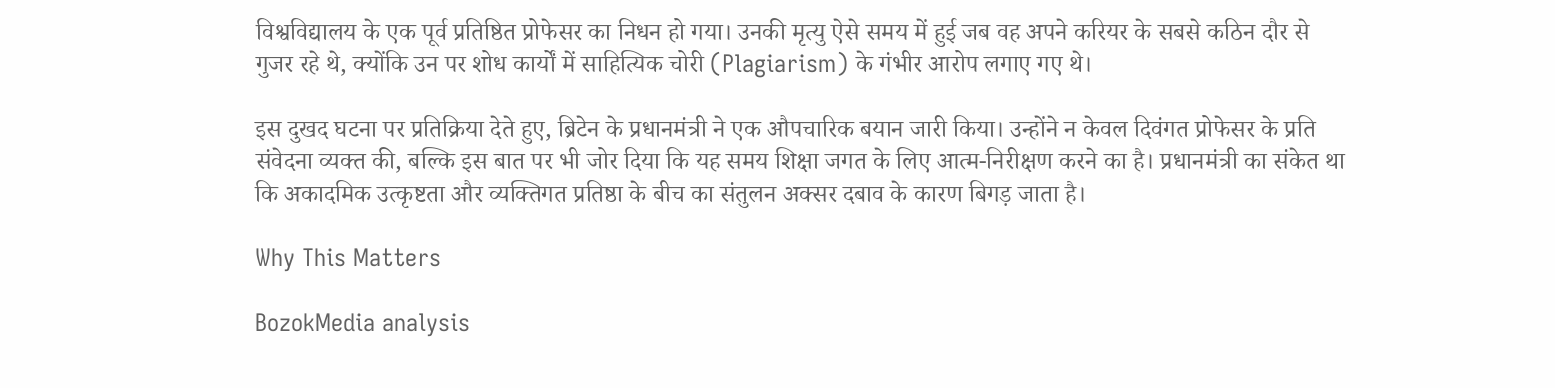विश्वविद्यालय के एक पूर्व प्रतिष्ठित प्रोफेसर का निधन हो गया। उनकी मृत्यु ऐसे समय में हुई जब वह अपने करियर के सबसे कठिन दौर से गुजर रहे थे, क्योंकि उन पर शोध कार्यों में साहित्यिक चोरी (Plagiarism) के गंभीर आरोप लगाए गए थे।

इस दुखद घटना पर प्रतिक्रिया देते हुए, ब्रिटेन के प्रधानमंत्री ने एक औपचारिक बयान जारी किया। उन्होंने न केवल दिवंगत प्रोफेसर के प्रति संवेदना व्यक्त की, बल्कि इस बात पर भी जोर दिया कि यह समय शिक्षा जगत के लिए आत्म-निरीक्षण करने का है। प्रधानमंत्री का संकेत था कि अकादमिक उत्कृष्टता और व्यक्तिगत प्रतिष्ठा के बीच का संतुलन अक्सर दबाव के कारण बिगड़ जाता है।

Why This Matters

BozokMedia analysis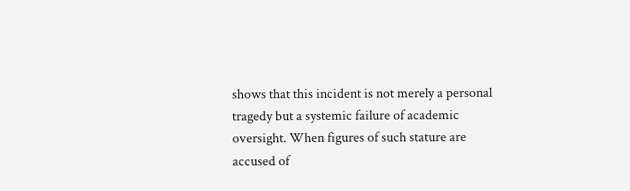shows that this incident is not merely a personal tragedy but a systemic failure of academic oversight. When figures of such stature are accused of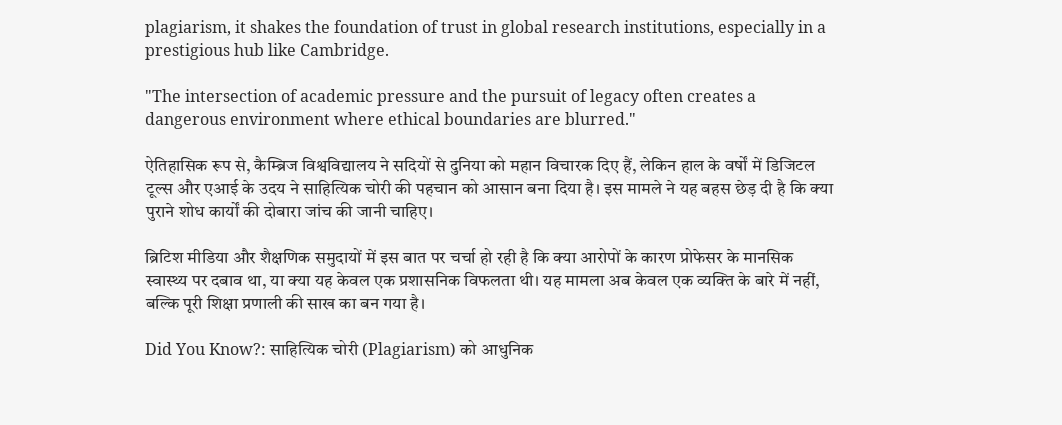plagiarism, it shakes the foundation of trust in global research institutions, especially in a prestigious hub like Cambridge.

"The intersection of academic pressure and the pursuit of legacy often creates a dangerous environment where ethical boundaries are blurred."

ऐतिहासिक रूप से, कैम्ब्रिज विश्वविद्यालय ने सदियों से दुनिया को महान विचारक दिए हैं, लेकिन हाल के वर्षों में डिजिटल टूल्स और एआई के उदय ने साहित्यिक चोरी की पहचान को आसान बना दिया है। इस मामले ने यह बहस छेड़ दी है कि क्या पुराने शोध कार्यों की दोबारा जांच की जानी चाहिए।

ब्रिटिश मीडिया और शैक्षणिक समुदायों में इस बात पर चर्चा हो रही है कि क्या आरोपों के कारण प्रोफेसर के मानसिक स्वास्थ्य पर दबाव था, या क्या यह केवल एक प्रशासनिक विफलता थी। यह मामला अब केवल एक व्यक्ति के बारे में नहीं, बल्कि पूरी शिक्षा प्रणाली की साख का बन गया है।

Did You Know?: साहित्यिक चोरी (Plagiarism) को आधुनिक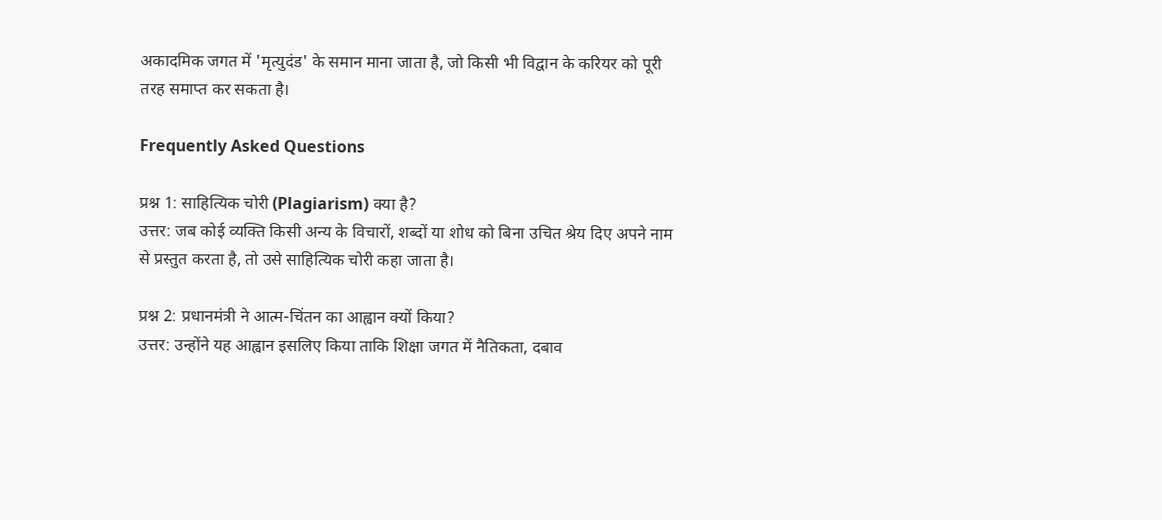अकादमिक जगत में 'मृत्युदंड' के समान माना जाता है, जो किसी भी विद्वान के करियर को पूरी तरह समाप्त कर सकता है।

Frequently Asked Questions

प्रश्न 1: साहित्यिक चोरी (Plagiarism) क्या है?
उत्तर: जब कोई व्यक्ति किसी अन्य के विचारों, शब्दों या शोध को बिना उचित श्रेय दिए अपने नाम से प्रस्तुत करता है, तो उसे साहित्यिक चोरी कहा जाता है।

प्रश्न 2: प्रधानमंत्री ने आत्म-चिंतन का आह्वान क्यों किया?
उत्तर: उन्होंने यह आह्वान इसलिए किया ताकि शिक्षा जगत में नैतिकता, दबाव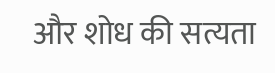और शोध की सत्यता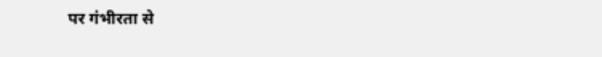पर गंभीरता से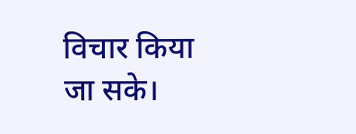विचार किया जा सके।